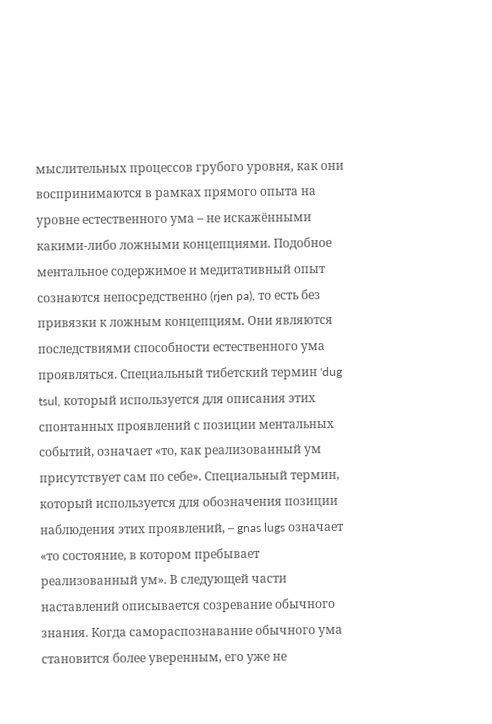мыслительных процессов грубого уровня, как они воспринимаются в рамках прямого опыта на уровне естественного ума – не искажёнными какими-либо ложными концепциями. Подобное ментальное содержимое и медитативный опыт сознаются непосредственно (rjen pa), то есть без привязки к ложным концепциям. Они являются последствиями способности естественного ума проявляться. Специальный тибетский термин 'dug tsul, который используется для описания этих спонтанных проявлений с позиции ментальных событий, означает «то, как реализованный ум присутствует сам по себе». Специальный термин, который используется для обозначения позиции наблюдения этих проявлений, – gnas lugs означает «то состояние, в котором пребывает реализованный ум». В следующей части наставлений описывается созревание обычного знания. Когда самораспознавание обычного ума становится более уверенным, его уже не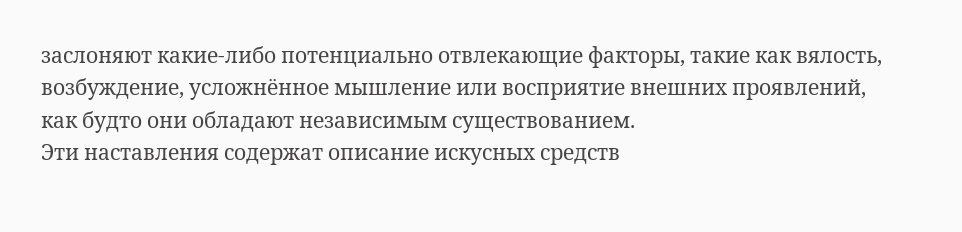заслоняют какие-либо потенциально отвлекающие факторы, такие как вялость, возбуждение, усложнённое мышление или восприятие внешних проявлений, как будто они обладают независимым существованием.
Эти наставления содержат описание искусных средств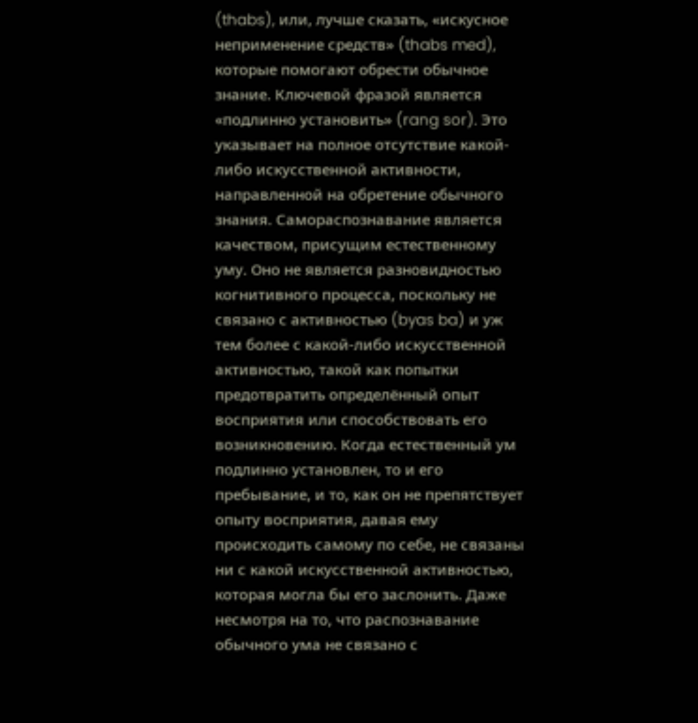(thabs), или, лучше сказать, «искусное неприменение средств» (thabs med), которые помогают обрести обычное знание. Ключевой фразой является «подлинно установить» (rang sor). Это указывает на полное отсутствие какой-либо искусственной активности, направленной на обретение обычного знания. Самораспознавание является качеством, присущим естественному уму. Оно не является разновидностью когнитивного процесса, поскольку не связано с активностью (byas ba) и уж тем более с какой-либо искусственной активностью, такой как попытки предотвратить определённый опыт восприятия или способствовать его возникновению. Когда естественный ум подлинно установлен, то и его пребывание, и то, как он не препятствует опыту восприятия, давая ему происходить самому по себе, не связаны ни с какой искусственной активностью, которая могла бы его заслонить. Даже несмотря на то, что распознавание обычного ума не связано с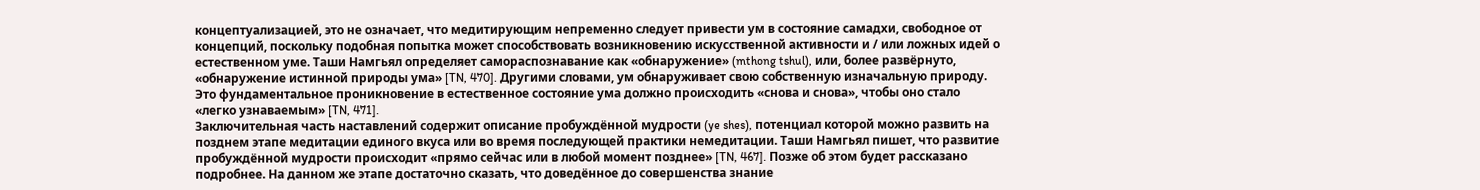концептуализацией, это не означает, что медитирующим непременно следует привести ум в состояние самадхи, свободное от концепций, поскольку подобная попытка может способствовать возникновению искусственной активности и / или ложных идей о естественном уме. Таши Намгьял определяет самораспознавание как «обнаружение» (mthong tshul), или, более развёрнуто, «обнаружение истинной природы ума» [TN, 470]. Другими словами, ум обнаруживает свою собственную изначальную природу. Это фундаментальное проникновение в естественное состояние ума должно происходить «снова и снова», чтобы оно стало «легко узнаваемым» [TN, 471].
Заключительная часть наставлений содержит описание пробуждённой мудрости (ye shes), потенциал которой можно развить на позднем этапе медитации единого вкуса или во время последующей практики немедитации. Таши Намгьял пишет, что развитие пробуждённой мудрости происходит «прямо сейчас или в любой момент позднее» [TN, 467]. Позже об этом будет рассказано подробнее. На данном же этапе достаточно сказать, что доведённое до совершенства знание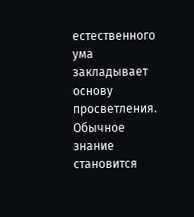естественного ума закладывает основу просветления. Обычное знание становится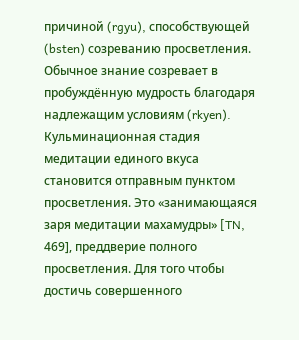причиной (rgyu), способствующей (bsten) созреванию просветления. Обычное знание созревает в пробуждённую мудрость благодаря надлежащим условиям (rkyen). Кульминационная стадия медитации единого вкуса становится отправным пунктом просветления. Это «занимающаяся заря медитации махамудры» [TN, 469], преддверие полного просветления. Для того чтобы достичь совершенного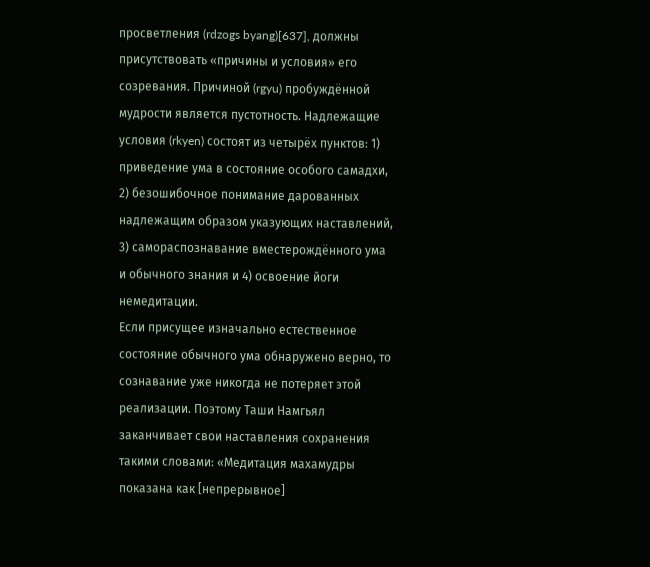просветления (rdzogs byang)[637], должны присутствовать «причины и условия» его созревания. Причиной (rgyu) пробуждённой мудрости является пустотность. Надлежащие условия (rkyen) состоят из четырёх пунктов: 1) приведение ума в состояние особого самадхи, 2) безошибочное понимание дарованных надлежащим образом указующих наставлений, 3) самораспознавание вместерождённого ума и обычного знания и 4) освоение йоги немедитации.
Если присущее изначально естественное состояние обычного ума обнаружено верно, то сознавание уже никогда не потеряет этой реализации. Поэтому Таши Намгьял заканчивает свои наставления сохранения такими словами: «Медитация махамудры показана как [непрерывное]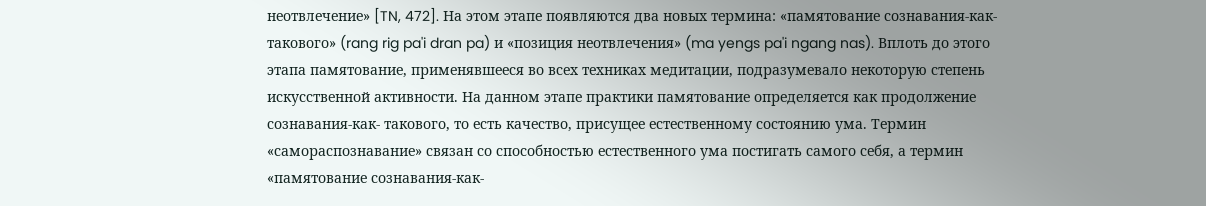неотвлечение» [TN, 472]. На этом этапе появляются два новых термина: «памятование сознавания-как-такового» (rang rig pa'i dran pa) и «позиция неотвлечения» (ma yengs pa'i ngang nas). Вплоть до этого этапа памятование, применявшееся во всех техниках медитации, подразумевало некоторую степень искусственной активности. На данном этапе практики памятование определяется как продолжение сознавания-как- такового, то есть качество, присущее естественному состоянию ума. Термин «самораспознавание» связан со способностью естественного ума постигать самого себя, а термин «памятование сознавания-как-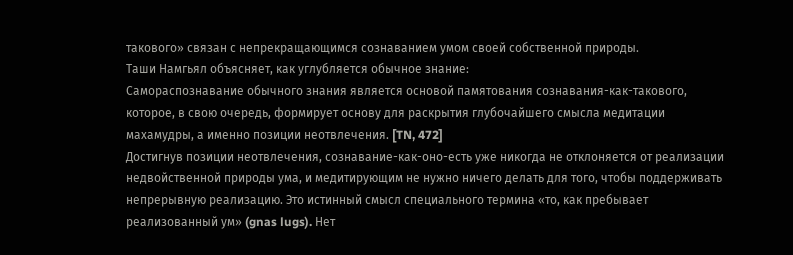такового» связан с непрекращающимся сознаванием умом своей собственной природы.
Таши Намгьял объясняет, как углубляется обычное знание:
Самораспознавание обычного знания является основой памятования сознавания-как-такового, которое, в свою очередь, формирует основу для раскрытия глубочайшего смысла медитации махамудры, а именно позиции неотвлечения. [TN, 472]
Достигнув позиции неотвлечения, сознавание-как-оно-есть уже никогда не отклоняется от реализации недвойственной природы ума, и медитирующим не нужно ничего делать для того, чтобы поддерживать непрерывную реализацию. Это истинный смысл специального термина «то, как пребывает реализованный ум» (gnas lugs). Нет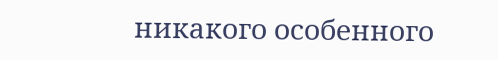никакого особенного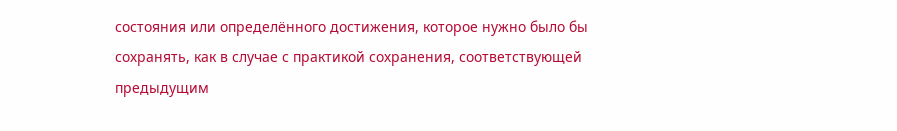состояния или определённого достижения, которое нужно было бы сохранять, как в случае с практикой сохранения, соответствующей предыдущим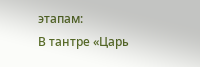этапам:
В тантре «Царь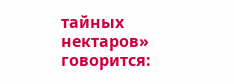тайных нектаров» говорится: